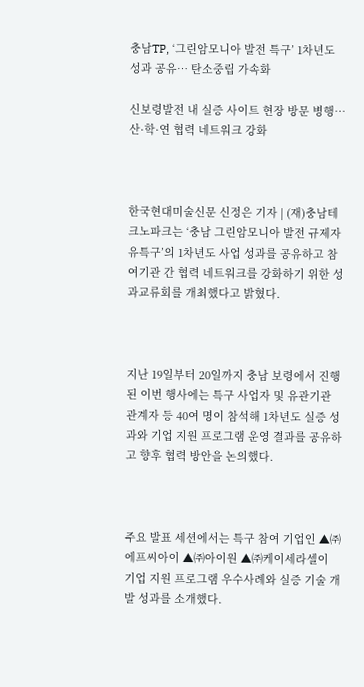충남TP, ‘그린암모니아 발전 특구’ 1차년도 성과 공유… 탄소중립 가속화

신보령발전 내 실증 사이트 현장 방문 병행… 산·학·연 협력 네트워크 강화



한국현대미술신문 신정은 기자 | (재)충남테크노파크는 ‘충남 그린암모니아 발전 규제자유특구’의 1차년도 사업 성과를 공유하고 참여기관 간 협력 네트워크를 강화하기 위한 성과교류회를 개최했다고 밝혔다.



지난 19일부터 20일까지 충남 보령에서 진행된 이번 행사에는 특구 사업자 및 유관기관 관계자 등 40여 명이 참석해 1차년도 실증 성과와 기업 지원 프로그램 운영 결과를 공유하고 향후 협력 방안을 논의했다.



주요 발표 세션에서는 특구 참여 기업인 ▲㈜에프씨아이 ▲㈜아이원 ▲㈜케이세라셀이 기업 지원 프로그램 우수사례와 실증 기술 개발 성과를 소개했다.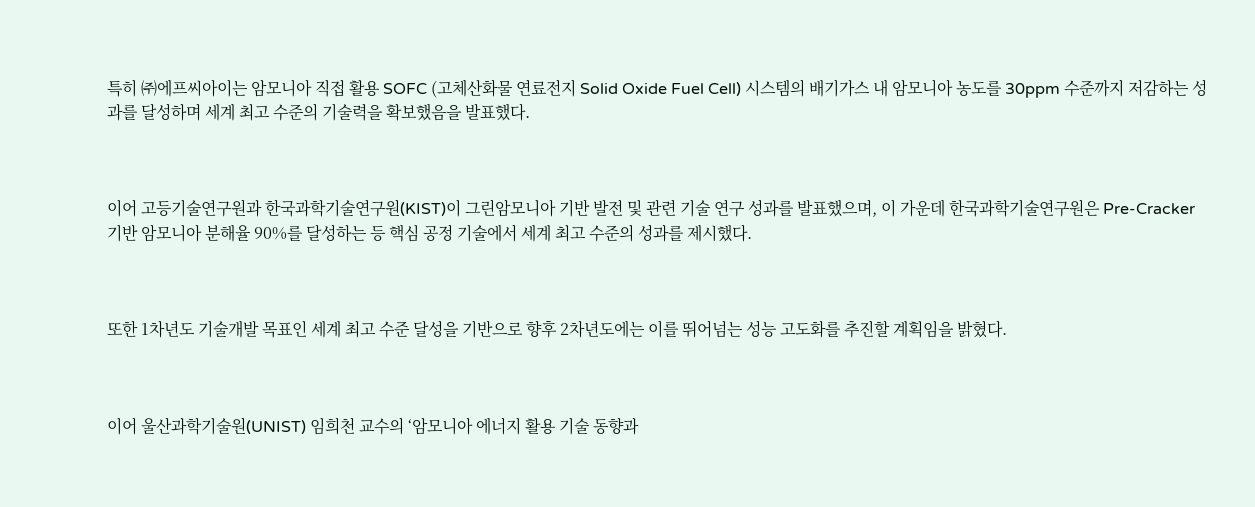특히 ㈜에프씨아이는 암모니아 직접 활용 SOFC (고체산화물 연료전지 Solid Oxide Fuel Cell) 시스템의 배기가스 내 암모니아 농도를 30ppm 수준까지 저감하는 성과를 달성하며 세계 최고 수준의 기술력을 확보했음을 발표했다.



이어 고등기술연구원과 한국과학기술연구원(KIST)이 그린암모니아 기반 발전 및 관련 기술 연구 성과를 발표했으며, 이 가운데 한국과학기술연구원은 Pre-Cracker 기반 암모니아 분해율 90%를 달성하는 등 핵심 공정 기술에서 세계 최고 수준의 성과를 제시했다.



또한 1차년도 기술개발 목표인 세계 최고 수준 달성을 기반으로 향후 2차년도에는 이를 뛰어넘는 성능 고도화를 추진할 계획임을 밝혔다.



이어 울산과학기술원(UNIST) 임희천 교수의 ‘암모니아 에너지 활용 기술 동향과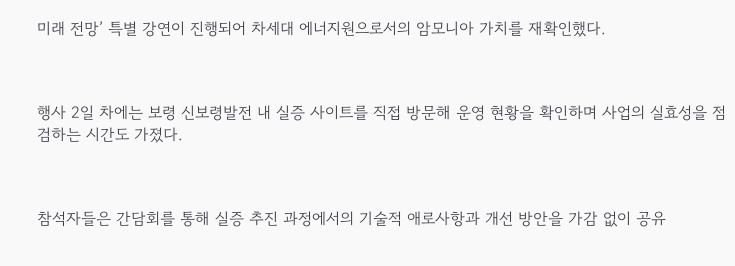미래 전망’ 특별 강연이 진행되어 차세대 에너지원으로서의 암모니아 가치를 재확인했다.



행사 2일 차에는 보령 신보령발전 내 실증 사이트를 직접 방문해 운영 현황을 확인하며 사업의 실효성을 점검하는 시간도 가졌다.



참석자들은 간담회를 통해 실증 추진 과정에서의 기술적 애로사항과 개선 방안을 가감 없이 공유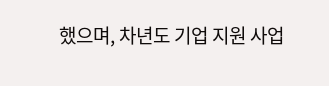했으며, 차년도 기업 지원 사업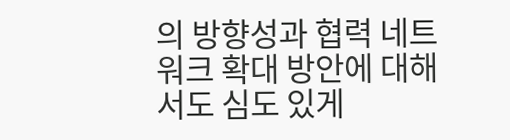의 방향성과 협력 네트워크 확대 방안에 대해서도 심도 있게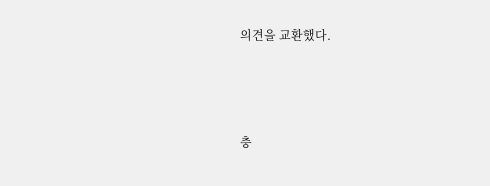의견을 교환했다.



충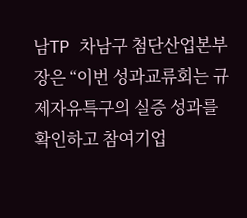남TP 차남구 첨단산업본부장은 “이번 성과교류회는 규제자유특구의 실증 성과를 확인하고 참여기업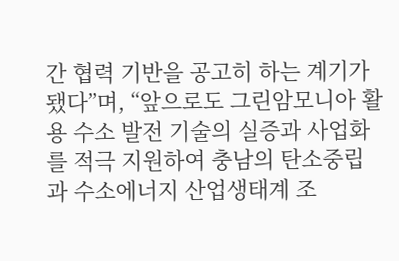간 협력 기반을 공고히 하는 계기가 됐다”며, “앞으로도 그린암모니아 활용 수소 발전 기술의 실증과 사업화를 적극 지원하여 충남의 탄소중립과 수소에너지 산업생태계 조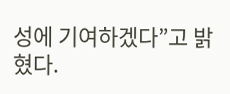성에 기여하겠다”고 밝혔다.